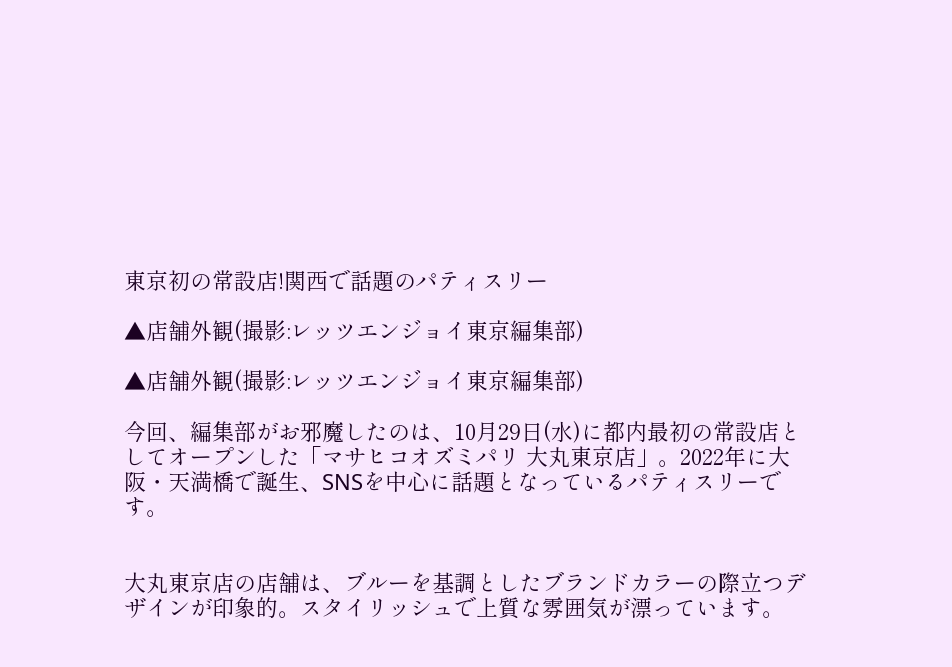東京初の常設店!関西で話題のパティスリー

▲店舗外観(撮影:レッツエンジョイ東京編集部)

▲店舗外観(撮影:レッツエンジョイ東京編集部)

今回、編集部がお邪魔したのは、10月29日(水)に都内最初の常設店としてオープンした「マサヒコオズミパリ 大丸東京店」。2022年に大阪・天満橋で誕生、SNSを中心に話題となっているパティスリーです。


大丸東京店の店舗は、ブルーを基調としたブランドカラーの際立つデザインが印象的。スタイリッシュで上質な雰囲気が漂っています。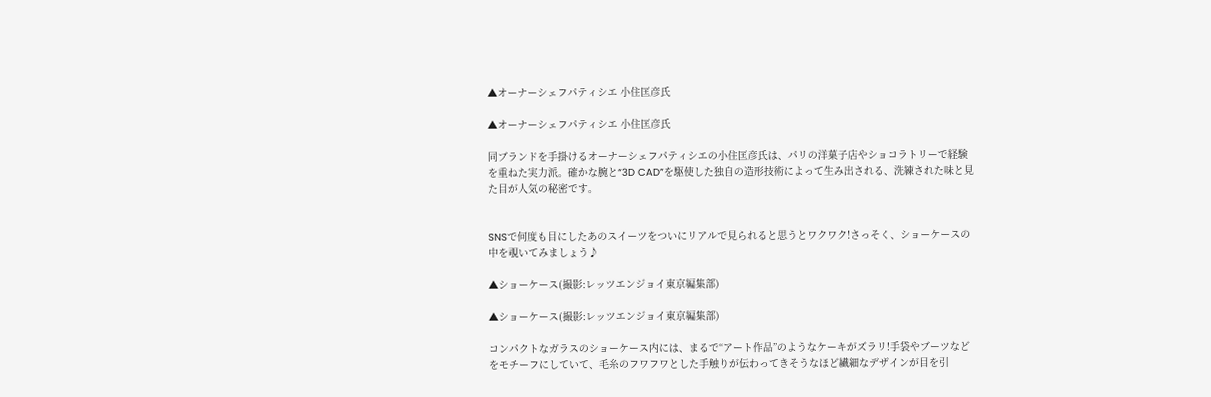▲オーナーシェフパティシエ 小住匡彦氏

▲オーナーシェフパティシエ 小住匡彦氏

同ブランドを手掛けるオーナーシェフパティシエの小住匡彦氏は、パリの洋菓子店やショコラトリーで経験を重ねた実力派。確かな腕と“3D CAD”を駆使した独自の造形技術によって生み出される、洗練された味と見た目が人気の秘密です。


SNSで何度も目にしたあのスイーツをついにリアルで見られると思うとワクワク!さっそく、ショーケースの中を覗いてみましょう♪

▲ショーケース(撮影:レッツエンジョイ東京編集部)

▲ショーケース(撮影:レッツエンジョイ東京編集部)

コンパクトなガラスのショーケース内には、まるで“アート作品”のようなケーキがズラリ!手袋やブーツなどをモチーフにしていて、毛糸のフワフワとした手触りが伝わってきそうなほど繊細なデザインが目を引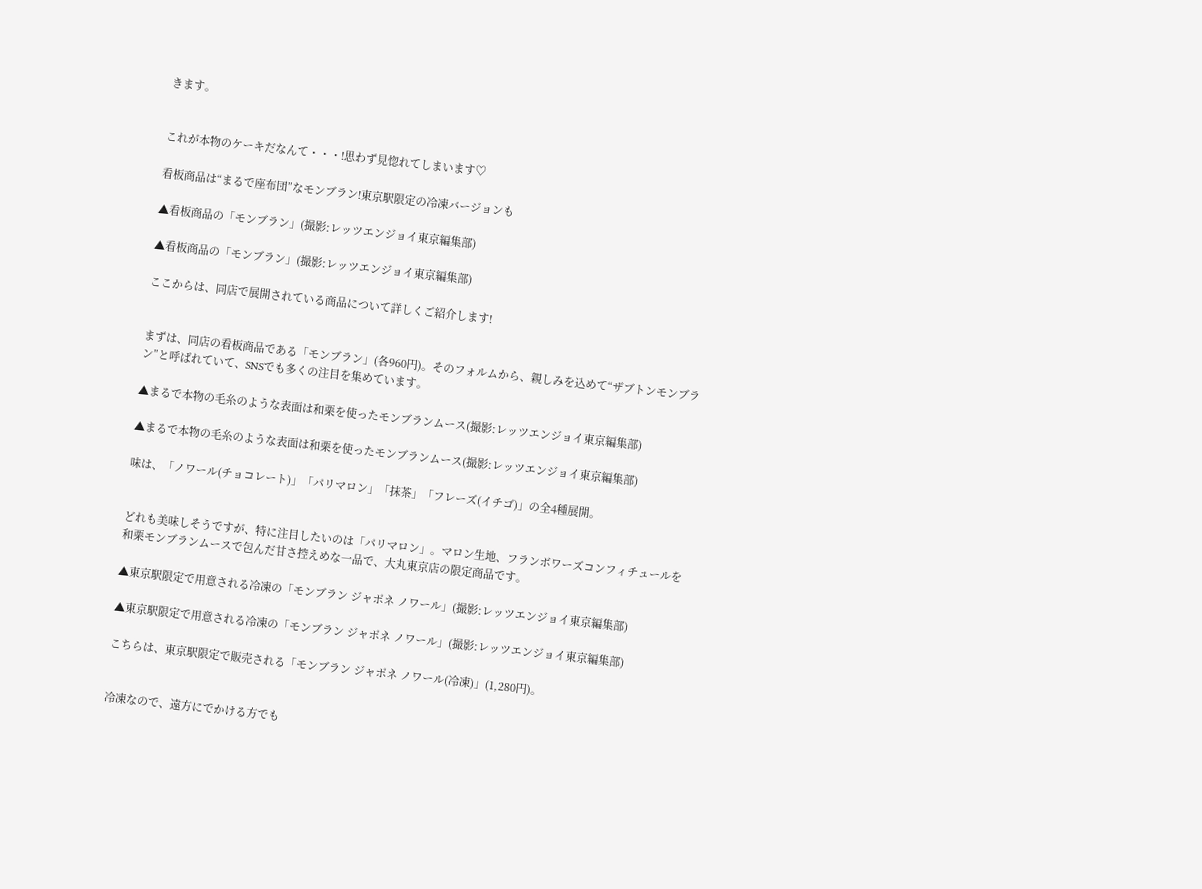きます。


これが本物のケーキだなんて・・・!思わず見惚れてしまいます♡

看板商品は“まるで座布団”なモンブラン!東京駅限定の冷凍バージョンも

▲看板商品の「モンブラン」(撮影:レッツエンジョイ東京編集部)

▲看板商品の「モンブラン」(撮影:レッツエンジョイ東京編集部)

ここからは、同店で展開されている商品について詳しくご紹介します!


まずは、同店の看板商品である「モンブラン」(各960円)。そのフォルムから、親しみを込めて“ザブトンモンブラン”と呼ばれていて、SNSでも多くの注目を集めています。

▲まるで本物の毛糸のような表面は和栗を使ったモンブランムース(撮影:レッツエンジョイ東京編集部)

▲まるで本物の毛糸のような表面は和栗を使ったモンブランムース(撮影:レッツエンジョイ東京編集部)

味は、「ノワール(チョコレート)」「パリマロン」「抹茶」「フレーズ(イチゴ)」の全4種展開。


どれも美味しそうですが、特に注目したいのは「パリマロン」。マロン生地、フランボワーズコンフィチュールを和栗モンブランムースで包んだ甘さ控えめな一品で、大丸東京店の限定商品です。

▲東京駅限定で用意される冷凍の「モンブラン ジャポネ ノワール」(撮影:レッツエンジョイ東京編集部)

▲東京駅限定で用意される冷凍の「モンブラン ジャポネ ノワール」(撮影:レッツエンジョイ東京編集部)

こちらは、東京駅限定で販売される「モンブラン ジャポネ ノワール(冷凍)」(1,280円)。


冷凍なので、遠方にでかける方でも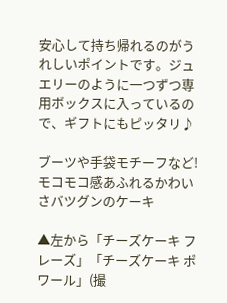安心して持ち帰れるのがうれしいポイントです。ジュエリーのように一つずつ専用ボックスに入っているので、ギフトにもピッタリ♪

ブーツや手袋モチーフなど!モコモコ感あふれるかわいさバツグンのケーキ

▲左から「チーズケーキ フレーズ」「チーズケーキ ポワール」(撮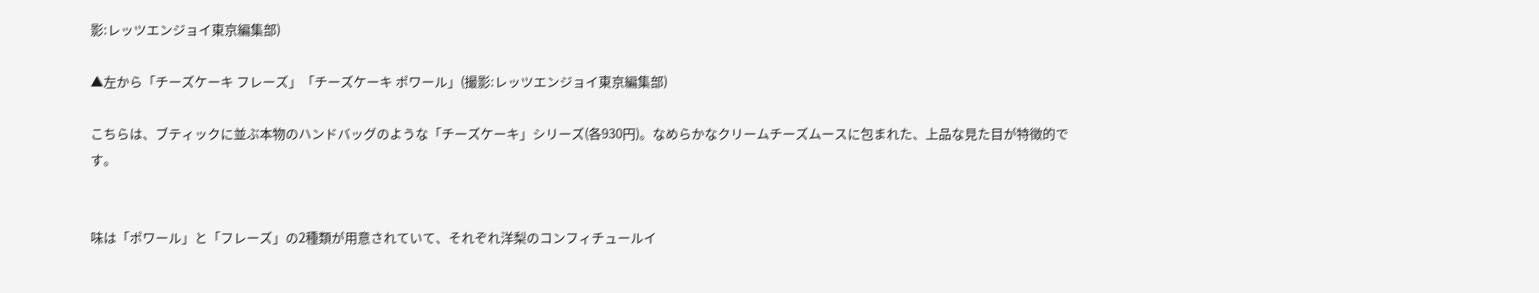影:レッツエンジョイ東京編集部)

▲左から「チーズケーキ フレーズ」「チーズケーキ ポワール」(撮影:レッツエンジョイ東京編集部)

こちらは、ブティックに並ぶ本物のハンドバッグのような「チーズケーキ」シリーズ(各930円)。なめらかなクリームチーズムースに包まれた、上品な見た目が特徴的です。


味は「ポワール」と「フレーズ」の2種類が用意されていて、それぞれ洋梨のコンフィチュールイ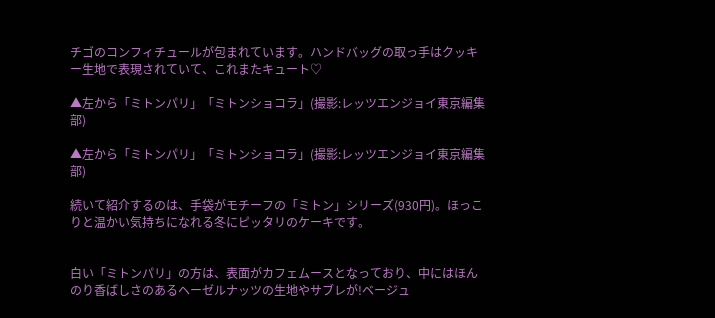チゴのコンフィチュールが包まれています。ハンドバッグの取っ手はクッキー生地で表現されていて、これまたキュート♡

▲左から「ミトンパリ」「ミトンショコラ」(撮影:レッツエンジョイ東京編集部)

▲左から「ミトンパリ」「ミトンショコラ」(撮影:レッツエンジョイ東京編集部)

続いて紹介するのは、手袋がモチーフの「ミトン」シリーズ(930円)。ほっこりと温かい気持ちになれる冬にピッタリのケーキです。


白い「ミトンパリ」の方は、表面がカフェムースとなっており、中にはほんのり香ばしさのあるヘーゼルナッツの生地やサブレが!ベージュ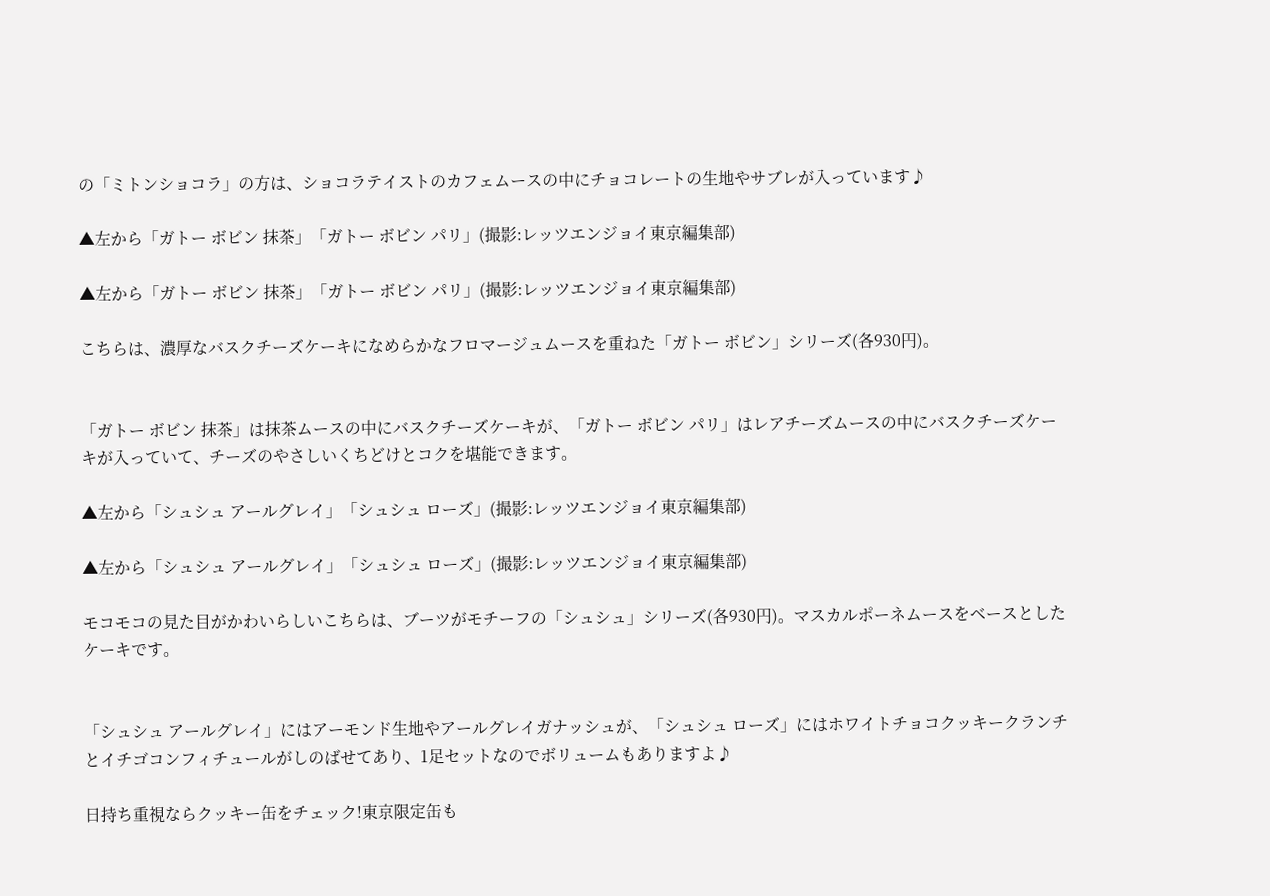の「ミトンショコラ」の方は、ショコラテイストのカフェムースの中にチョコレートの生地やサブレが入っています♪

▲左から「ガトー ボビン 抹茶」「ガトー ボビン パリ」(撮影:レッツエンジョイ東京編集部)

▲左から「ガトー ボビン 抹茶」「ガトー ボビン パリ」(撮影:レッツエンジョイ東京編集部)

こちらは、濃厚なバスクチーズケーキになめらかなフロマージュムースを重ねた「ガトー ボビン」シリーズ(各930円)。


「ガトー ボビン 抹茶」は抹茶ムースの中にバスクチーズケーキが、「ガトー ボビン パリ」はレアチーズムースの中にバスクチーズケーキが入っていて、チーズのやさしいくちどけとコクを堪能できます。

▲左から「シュシュ アールグレイ」「シュシュ ローズ」(撮影:レッツエンジョイ東京編集部)

▲左から「シュシュ アールグレイ」「シュシュ ローズ」(撮影:レッツエンジョイ東京編集部)

モコモコの見た目がかわいらしいこちらは、ブーツがモチーフの「シュシュ」シリーズ(各930円)。マスカルポーネムースをベースとしたケーキです。


「シュシュ アールグレイ」にはアーモンド生地やアールグレイガナッシュが、「シュシュ ローズ」にはホワイトチョコクッキークランチとイチゴコンフィチュールがしのばせてあり、1足セットなのでボリュームもありますよ♪

日持ち重視ならクッキー缶をチェック!東京限定缶も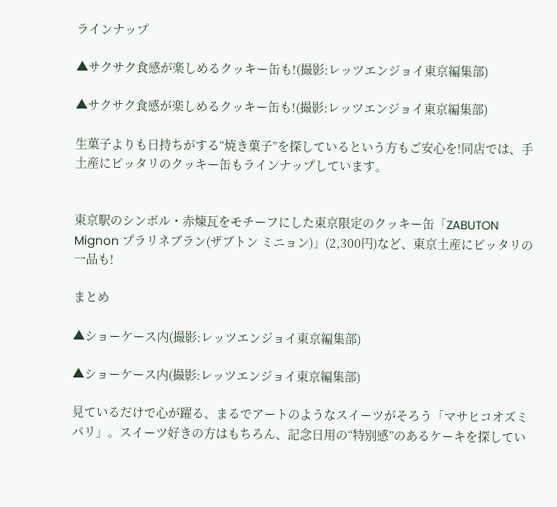ラインナップ

▲サクサク食感が楽しめるクッキー缶も!(撮影:レッツエンジョイ東京編集部)

▲サクサク食感が楽しめるクッキー缶も!(撮影:レッツエンジョイ東京編集部)

生菓子よりも日持ちがする“焼き菓子”を探しているという方もご安心を!同店では、手土産にピッタリのクッキー缶もラインナップしています。


東京駅のシンボル・赤煉瓦をモチーフにした東京限定のクッキー缶「ZABUTON Mignon プラリネブラン(ザブトン ミニョン)」(2,300円)など、東京土産にピッタリの一品も!

まとめ

▲ショーケース内(撮影:レッツエンジョイ東京編集部)

▲ショーケース内(撮影:レッツエンジョイ東京編集部)

見ているだけで心が躍る、まるでアートのようなスイーツがそろう「マサヒコオズミパリ」。スイーツ好きの方はもちろん、記念日用の“特別感”のあるケーキを探してい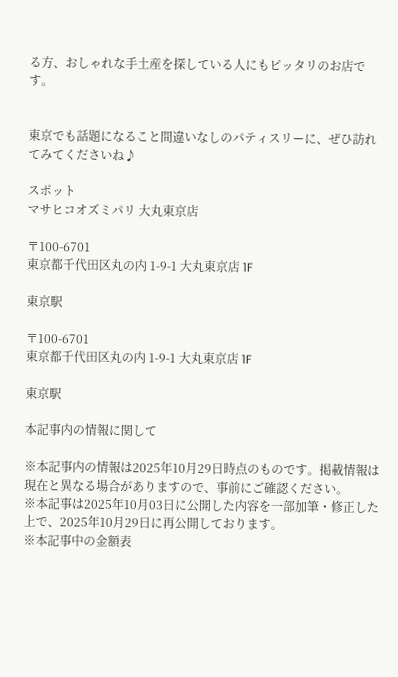る方、おしゃれな手土産を探している人にもピッタリのお店です。


東京でも話題になること間違いなしのパティスリーに、ぜひ訪れてみてくださいね♪

スポット
マサヒコオズミパリ 大丸東京店

〒100-6701
東京都千代田区丸の内 1-9-1 大丸東京店 1F

東京駅

〒100-6701
東京都千代田区丸の内 1-9-1 大丸東京店 1F

東京駅

本記事内の情報に関して

※本記事内の情報は2025年10月29日時点のものです。掲載情報は現在と異なる場合がありますので、事前にご確認ください。
※本記事は2025年10月03日に公開した内容を一部加筆・修正した上で、2025年10月29日に再公開しております。
※本記事中の金額表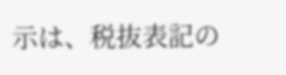示は、税抜表記の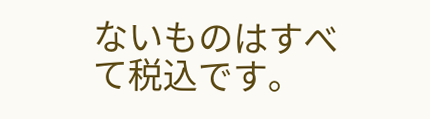ないものはすべて税込です。